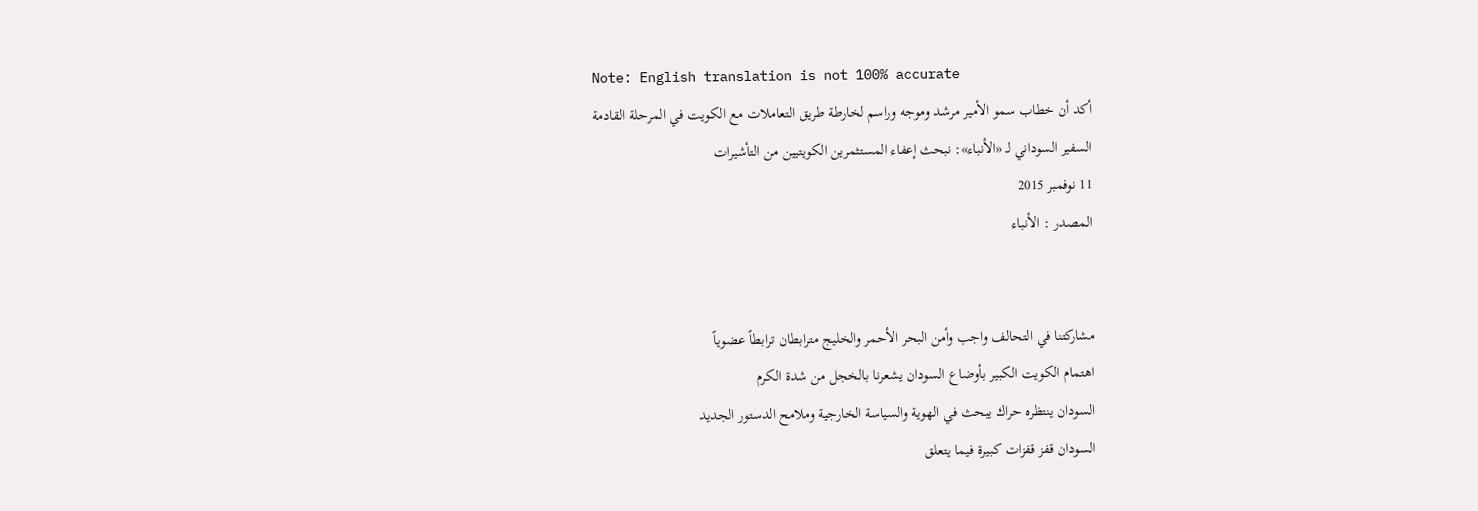Note: English translation is not 100% accurate
أكد أن خطاب سمو الأمير مرشد وموجه وراسم لخارطة طريق التعاملات مع الكويت في المرحلة القادمة
السفير السوداني لـ «الأنباء»: نبحث إعفاء المستثمرين الكويتيين من التأشيرات
11 نوفمبر 2015
المصدر : الأنباء


مشاركتنا في التحالف واجب وأمن البحر الأحمر والخليج مترابطان ترابطاً عضوياً
اهتمام الكويت الكبير بأوضاع السودان يشعرنا بالخجل من شدة الكرم
السودان ينتظره حراك يبحث في الهوية والسياسة الخارجية وملامح الدستور الجديد
السودان قفز قفزات كبيرة فيما يتعلق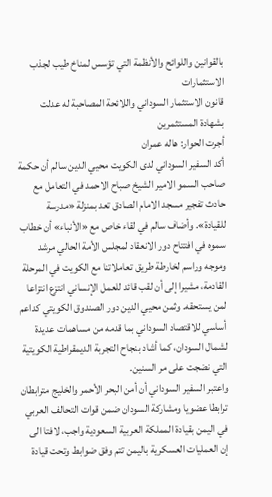بالقوانين واللوائح والأنظمة التي تؤسس لمناخ طيب لجذب الاستثمارات
قانون الاستثمار السوداني واللائحة المصاحبة له عدلت بشهادة المستثمرين
أجرت الحوار: هاله عمران
أكد السفير السوداني لدى الكويت محيي الدين سالم أن حكمة صاحب السمو الامير الشيخ صباح الاحمد في التعامل مع حادث تفجير مسجد الامام الصادق تعد بمنزلة «مدرسة للقيادة». وأضاف سالم في لقاء خاص مع «الأنباء» أن خطاب سموه في افتتاح دور الانعقاد لمجلس الأمة الحالي مرشد وموجه وراسم لخارطة طريق تعاملاتنا مع الكويت في المرحلة القادمة، مشيرا إلى أن لقب قائد للعمل الإنساني انتزع انتزاعا لمن يستحقه. وثمن محيي الدين دور الصندوق الكويتي كداعم أساسي للاقتصاد السوداني بما قدمه من مساهمات عديدة لشمال السودان، كما أشاد بنجاح التجربة الديمقراطية الكويتية التي نضجت على مر السنين.
واعتبر السفير السوداني أن أمن البحر الأحمر والخليج مترابطان ترابطا عضويا ومشاركة السودان ضمن قوات التحالف العربي في اليمن بقيادة المملكة العربية السعودية واجب، لافتا الى إن العمليات العسكرية باليمن تتم وفق ضوابط وتحت قيادة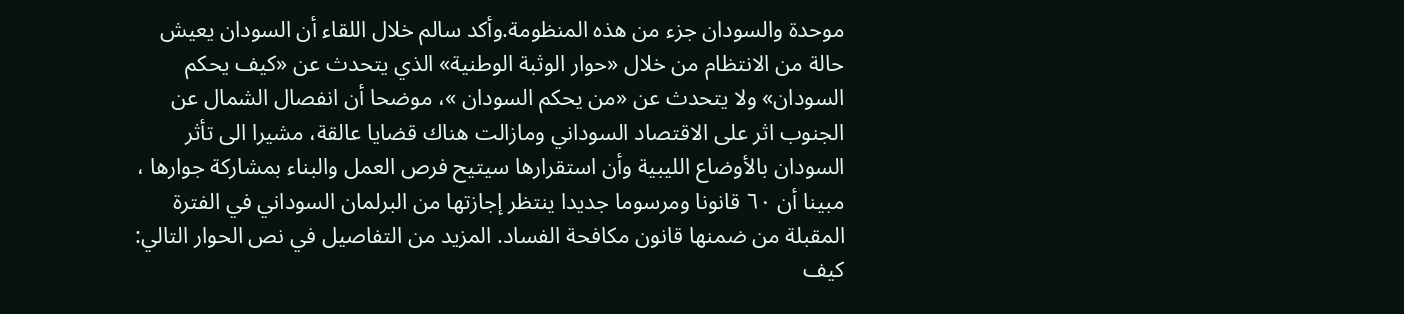موحدة والسودان جزء من هذه المنظومة.وأكد سالم خلال اللقاء أن السودان يعيش حالة من الانتظام من خلال «حوار الوثبة الوطنية» الذي يتحدث عن «كيف يحكم السودان» ولا يتحدث عن «من يحكم السودان »، موضحا أن انفصال الشمال عن الجنوب اثر على الاقتصاد السوداني ومازالت هناك قضايا عالقة، مشيرا الى تأثر السودان بالأوضاع الليبية وأن استقرارها سيتيح فرص العمل والبناء بمشاركة جوارها ، مبينا أن ٦٠ قانونا ومرسوما جديدا ينتظر إجازتها من البرلمان السوداني في الفترة المقبلة من ضمنها قانون مكافحة الفساد. المزيد من التفاصيل في نص الحوار التالي:
كيف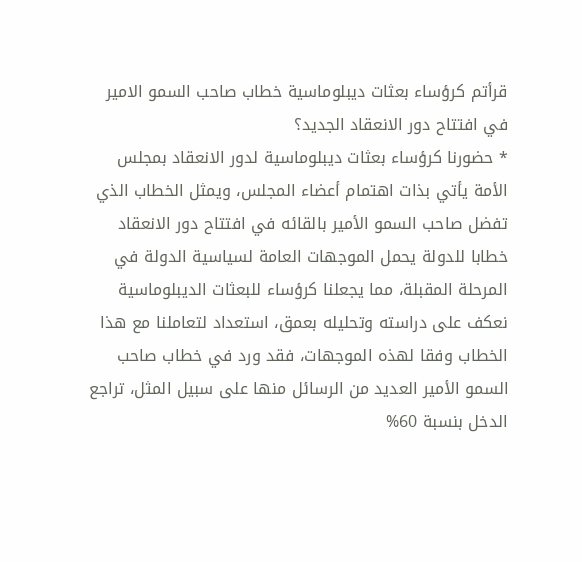قرأتم كرؤساء بعثات ديبلوماسية خطاب صاحب السمو الامير في افتتاح دور الانعقاد الجديد؟
٭ حضورنا كرؤساء بعثات ديبلوماسية لدور الانعقاد بمجلس الأمة يأتي بذات اهتمام أعضاء المجلس، ويمثل الخطاب الذي تفضل صاحب السمو الأمير بالقائه في افتتاح دور الانعقاد خطابا للدولة يحمل الموجهات العامة لسياسية الدولة في المرحلة المقبلة، مما يجعلنا كرؤساء للبعثات الديبلوماسية نعكف على دراسته وتحليله بعمق، استعداد لتعاملنا مع هذا الخطاب وفقا لهذه الموجهات، فقد ورد في خطاب صاحب السمو الأمير العديد من الرسائل منها على سبيل المثل، تراجع الدخل بنسبة 60%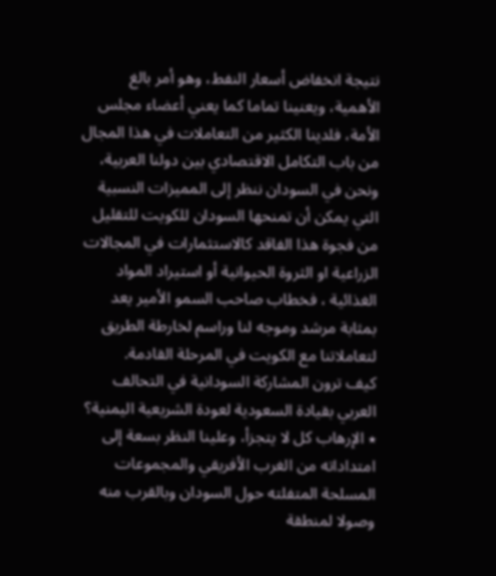نتيجة انخفاض أسعار النفط، وهو أمر بالغ الأهمية، ويعنينا تماما كما يعني أعضاء مجلس الأمة، فلدينا الكثير من التعاملات في هذا المجال من باب التكامل الاقتصادي بين دولنا العربية، ونحن في السودان ننظر إلى المميزات النسبية التي يمكن أن تمنحها السودان للكويت للتقليل من فجوة هذا الفاقد كالاستثمارات في المجالات الزراعية او الثروة الحيوانية أو استيراد المواد الغذائية ، فخطاب صاحب السمو الأمير يعد بمثابة مرشد وموجه لنا وراسم لخارطة الطريق لتعاملاتنا مع الكويت في المرحلة القادمة.
كيف ترون المشاركة السودانية في التحالف العربي بقيادة السعودية لعودة الشريعية اليمنية؟
٭ الإرهاب كل لا يتجزأ، وعلينا النظر بسعة إلى امتداداته من الغرب الأفريقي والمجموعات المسلحة المتفلته حول السودان وبالقرب منه وصولا لمنطقة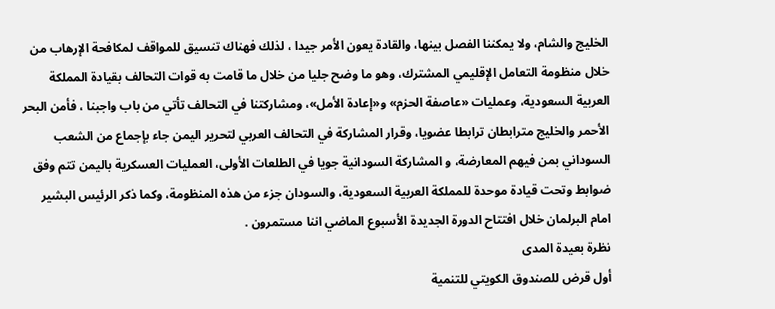الخليج والشام، ولا يمكننا الفصل بينها، والقادة يعون الأمر جيدا ، لذلك فهناك تنسيق للمواقف لمكافحة الإرهاب من خلال منظومة التعامل الإقليمي المشترك، وهو ما وضح جليا من خلال ما قامت به قوات التحالف بقيادة المملكة العربية السعودية، وعمليات «عاصفة الحزم» و«إعادة الأمل»، ومشاركتنا في التحالف تأتي من باب واجبنا ، فأمن البحر الأحمر والخليج مترابطان ترابطا عضويا، وقرار المشاركة في التحالف العربي لتحرير اليمن جاء بإجماع من الشعب السوداني بمن فيهم المعارضة، و المشاركة السودانية جويا في الطلعات الأولى، العمليات العسكرية باليمن تتم وفق ضوابط وتحت قيادة موحدة للمملكة العربية السعودية، والسودان جزء من هذه المنظومة، وكما ذكر الرئيس البشير امام البرلمان خلال افتتاح الدورة الجديدة الأسبوع الماضي اننا مستمرون .
نظرة بعيدة المدى
أول قرض للصندوق الكويتي للتنمية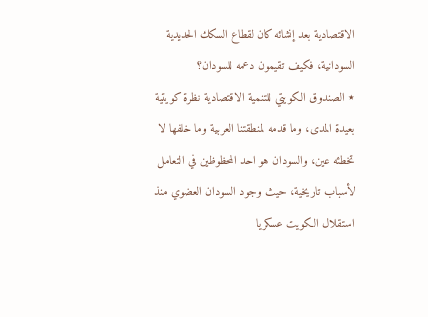الاقتصادية بعد إنشائه كان لقطاع السكك الحديدية السودانية، فكيف تقيمون دعمه للسودان؟
٭ الصندوق الكويتي للتنمية الاقتصادية نظرة كويتية بعيدة المدى، وما قدمه لمنطقتنا العربية وما خلفها لا تخطئه عين، والسودان هو احد المحظوظين في التعامل لأسباب تاريخية، حيث وجود السودان العضوي منذ استقلال الكويت عسكريا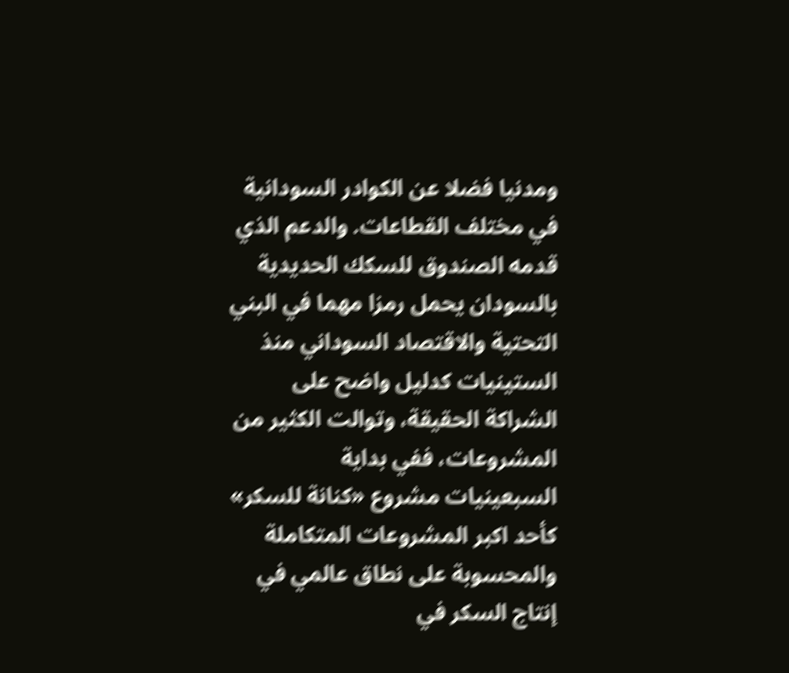ومدنيا فضلا عن الكوادر السودانية في مختلف القطاعات. والدعم الذي قدمه الصندوق للسكك الحديدية بالسودان يحمل رمزا مهما في البني التحتية والاقتصاد السوداني منذ الستينيات كدليل واضح على الشراكة الحقيقة، وتوالت الكثير من المشروعات، ففي بداية السبعينيات مشروع «كنانة للسكر» كأحد اكبر المشروعات المتكاملة والمحسوبة على نطاق عالمي في إنتاج السكر في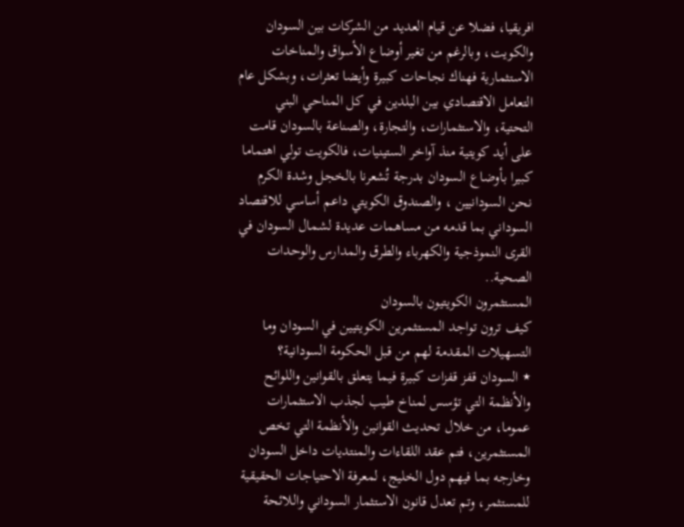افريقيا، فضلا عن قيام العديد من الشركات بين السودان والكويت، وبالرغم من تغير أوضاع الأسواق والمناخات الاستثمارية فهناك نجاحات كبيرة وأيضا تعثرات، وبشكل عام التعامل الاقتصادي بين البلدين في كل المناحي البني التحتية، والاستثمارات، والتجارة، والصناعة بالسودان قامت على أيد كويتية منذ آواخر الستينيات، فالكويت تولي اهتماما كبيرا بأوضاع السودان بدرجة تُشعرنا بالخجل وشدة الكرم نحن السودانيين ، والصندوق الكويتي داعم أساسي للاقتصاد السوداني بما قدمه من مساهمات عديدة لشمال السودان في القرى النموذجية والكهرباء والطرق والمدارس والوحدات الصحية..
المستثمرون الكويتيون بالسودان
كيف ترون تواجد المستثمرين الكويتيين في السودان وما التسهيلات المقدمة لهم من قبل الحكومة السودانية؟
٭ السودان قفز قفزات كبيرة فيما يتعلق بالقوانين واللوائح والأنظمة التي تؤسس لمناخ طيب لجذب الاستثمارات عموما، من خلال تحديث القوانين والأنظمة التي تخص المستثمرين، فتم عقد اللقاءات والمنتديات داخل السودان وخارجه بما فيهم دول الخليج، لمعرفة الاحتياجات الحقيقية للمستثمر، وتم تعدل قانون الاستثمار السوداني واللائحة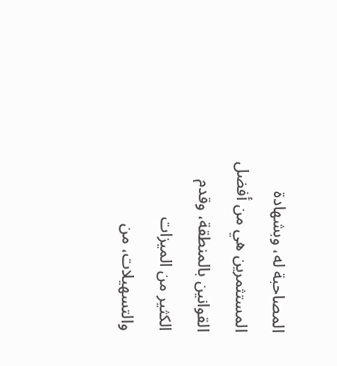المصاحبة له، وبشهادة المستثمرين هي من أفضل القوانين بالمنطقة، وقدم الكثير من الميزات والتسهيلات، من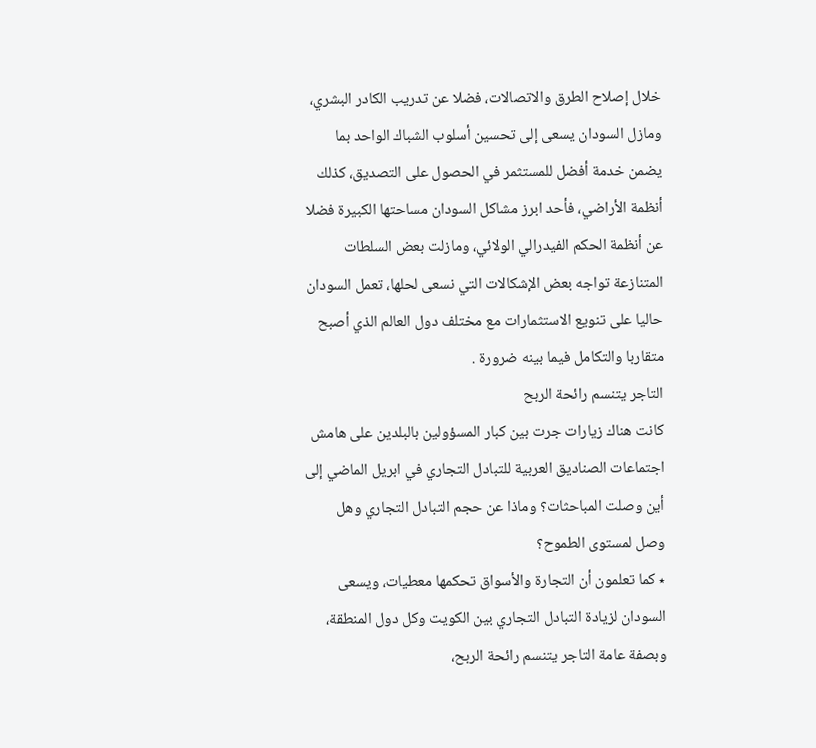خلال إصلاح الطرق والاتصالات، فضلا عن تدريب الكادر البشري، ومازل السودان يسعى إلى تحسين أسلوب الشباك الواحد بما يضمن خدمة أفضل للمستثمر في الحصول على التصديق، كذلك أنظمة الأراضي، فأحد ابرز مشاكل السودان مساحتها الكبيرة فضلا عن أنظمة الحكم الفيدرالي الولائي، ومازلت بعض السلطات المتنازعة تواجه بعض الإشكالات التي نسعى لحلها، تعمل السودان حاليا على تنويع الاستثمارات مع مختلف دول العالم الذي أصبح متقاربا والتكامل فيما بينه ضرورة .
التاجر يتنسم رائحة الربح
كانت هناك زيارات جرت بين كبار المسؤولين بالبلدين على هامش اجتماعات الصناديق العربية للتبادل التجاري في ابريل الماضي إلى أين وصلت المباحثات؟ وماذا عن حجم التبادل التجاري وهل وصل لمستوى الطموح؟
٭ كما تعلمون أن التجارة والأسواق تحكمها معطيات، ويسعى السودان لزيادة التبادل التجاري بين الكويت وكل دول المنطقة، وبصفة عامة التاجر يتنسم رائحة الربح،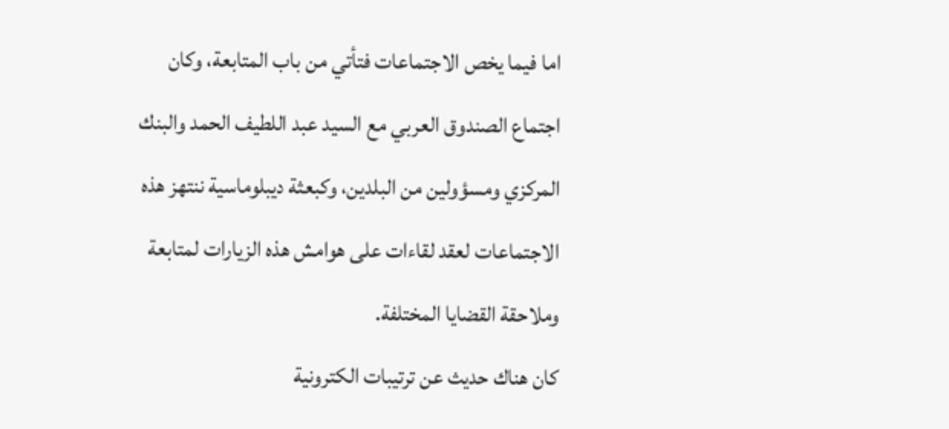اما فيما يخص الاجتماعات فتأتي من باب المتابعة، وكان اجتماع الصندوق العربي مع السيد عبد اللطيف الحمد والبنك المركزي ومسؤولين من البلدين، وكبعثة ديبلوماسية ننتهز هذه الاجتماعات لعقد لقاءات على هوامش هذه الزيارات لمتابعة وملاحقة القضايا المختلفة.
كان هناك حديث عن ترتيبات الكترونية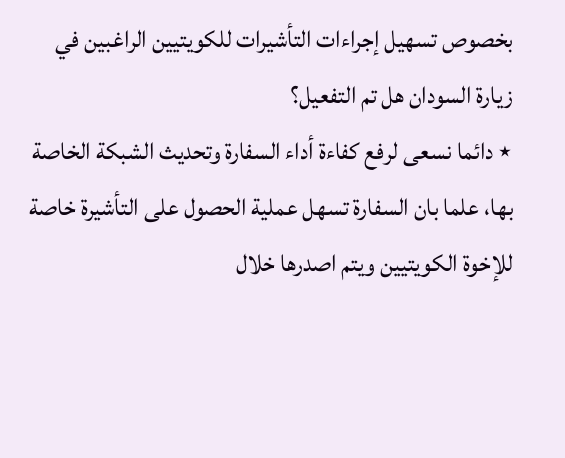بخصوص تسهيل إجراءات التأشيرات للكويتيين الراغبين في زيارة السودان هل تم التفعيل؟
٭ دائما نسعى لرفع كفاءة أداء السفارة وتحديث الشبكة الخاصة بها، علما بان السفارة تسهل عملية الحصول على التأشيرة خاصة للإخوة الكويتيين ويتم اصدرها خلال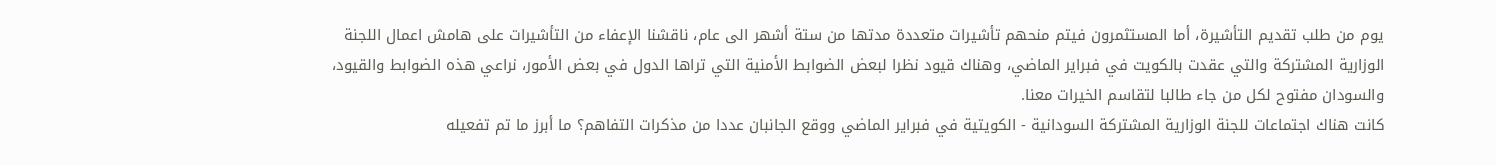يوم من طلب تقديم التأشيرة، أما المستثمرون فيتم منحهم تأشيرات متعددة مدتها من ستة أشهر الى عام، ناقشنا الإعفاء من التأشيرات على هامش اعمال اللجنة الوزارية المشتركة والتي عقدت بالكويت في فبراير الماضي، وهناك قيود نظرا لبعض الضوابط الأمنية التي تراها الدول في بعض الأمور، نراعي هذه الضوابط والقيود، والسودان مفتوح لكل من جاء طالبا لتقاسم الخيرات معنا.
كانت هناك اجتماعات للجنة الوزارية المشتركة السودانية - الكويتية في فبراير الماضي ووقع الجانبان عددا من مذكرات التفاهم؟ ما أبرز ما تم تفعيله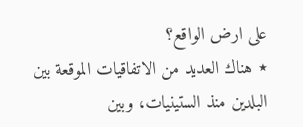على ارض الواقع؟
٭ هناك العديد من الاتفاقيات الموقعة بين البلدين منذ الستينيات، وبين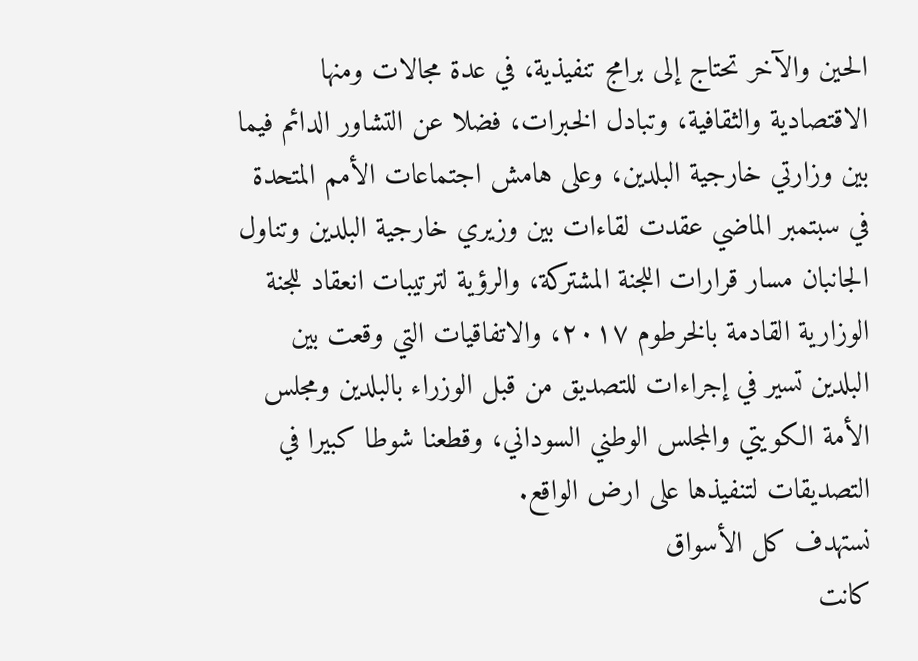الحين والآخر تحتاج إلى برامج تنفيذية، في عدة مجالات ومنها الاقتصادية والثقافية، وتبادل الخبرات، فضلا عن التشاور الدائم فيما بين وزارتي خارجية البلدين، وعلى هامش اجتماعات الأمم المتحدة في سبتمبر الماضي عقدت لقاءات بين وزيري خارجية البلدين وتناول الجانبان مسار قرارات اللجنة المشتركة، والرؤية لترتيبات انعقاد للجنة الوزارية القادمة بالخرطوم ٢٠١٧، والاتفاقيات التي وقعت بين البلدين تسير في إجراءات للتصديق من قبل الوزراء بالبلدين ومجلس الأمة الكويتي والمجلس الوطني السوداني، وقطعنا شوطا كبيرا في التصديقات لتنفيذها على ارض الواقع.
نستهدف كل الأسواق
كانت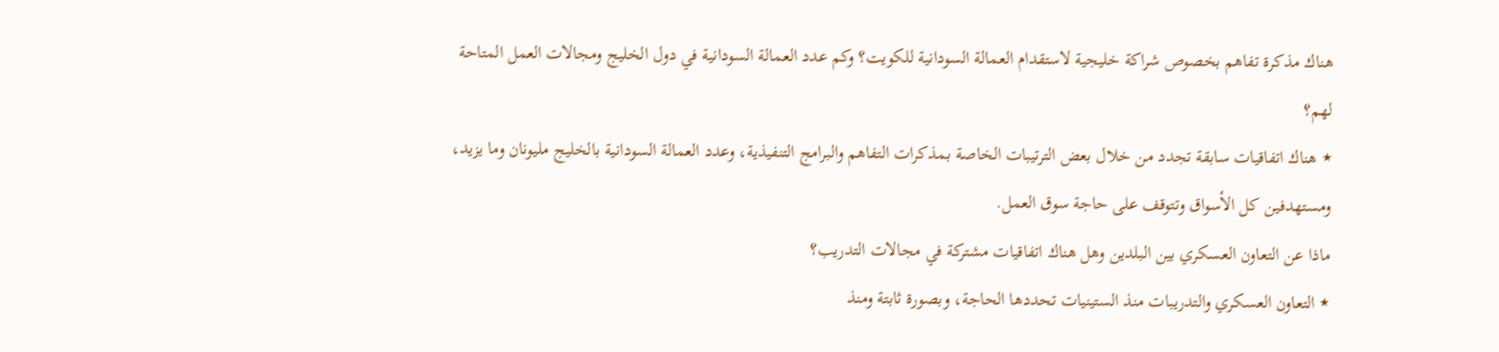هناك مذكرة تفاهم بخصوص شراكة خليجية لاستقدام العمالة السودانية للكويت؟ وكم عدد العمالة السودانية في دول الخليج ومجالات العمل المتاحة لهم؟
٭ هناك اتفاقيات سابقة تجدد من خلال بعض الترتيبات الخاصة بمذكرات التفاهم والبرامج التنفيذية، وعدد العمالة السودانية بالخليج مليونان وما يزيد، ومستهدفين كل الأسواق وتتوقف على حاجة سوق العمل.
ماذا عن التعاون العسكري بين البلدين وهل هناك اتفاقيات مشتركة في مجالات التدريب؟
٭ التعاون العسكري والتدريبات منذ الستينيات تحددها الحاجة، وبصورة ثابتة ومنذ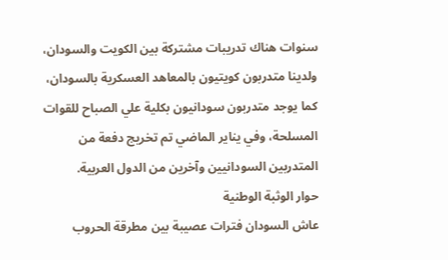سنوات هناك تدريبات مشتركة بين الكويت والسودان، ولدينا متدربون كويتيون بالمعاهد العسكرية بالسودان، كما يوجد متدربون سودانيون بكلية علي الصباح للقوات المسلحة، وفي يناير الماضي تم تخريج دفعة من المتدربين السودانيين وآخرين من الدول العربية.
حوار الوثبة الوطنية
عاش السودان فترات عصيبة بين مطرقة الحروب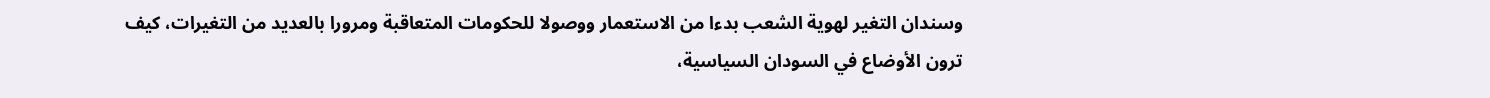وسندان التغير لهوية الشعب بدءا من الاستعمار ووصولا للحكومات المتعاقبة ومرورا بالعديد من التغيرات، كيف ترون الأوضاع في السودان السياسية،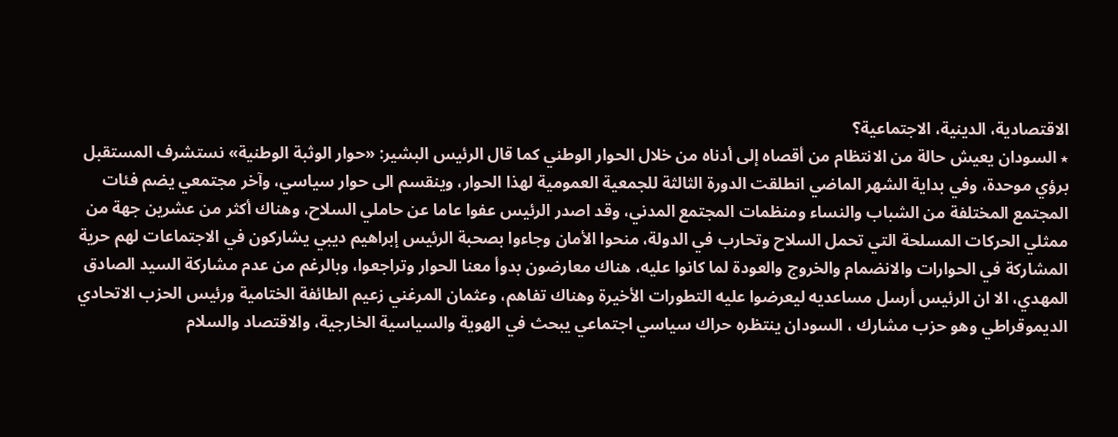الاقتصادية، الدينية، الاجتماعية؟
٭ السودان يعيش حالة من الانتظام من أقصاه إلى أدناه من خلال الحوار الوطني كما قال الرئيس البشير: «حوار الوثبة الوطنية» نستشرف المستقبل برؤي موحدة، وفي بداية الشهر الماضي انطلقت الدورة الثالثة للجمعية العمومية لهذا الحوار، وينقسم الى حوار سياسي، وآخر مجتمعي يضم فئات المجتمع المختلفة من الشباب والنساء ومنظمات المجتمع المدني، وقد اصدر الرئيس عفوا عاما عن حاملي السلاح، وهناك أكثر من عشرين جهة من ممثلي الحركات المسلحة التي تحمل السلاح وتحارب في الدولة، منحوا الأمان وجاءوا بصحبة الرئيس إبراهيم ديبي يشاركون في الاجتماعات لهم حرية المشاركة في الحوارات والانضمام والخروج والعودة لما كانوا عليه، هناك معارضون بدوأ معنا الحوار وتراجعوا، وبالرغم من عدم مشاركة السيد الصادق المهدي، الا ان الرئيس أرسل مساعديه ليعرضوا عليه التطورات الأخيرة وهناك تفاهم، وعثمان المرغني زعيم الطائفة الختامية ورئيس الحزب الاتحادي الديموقراطي وهو حزب مشارك ، السودان ينتظره حراك سياسي اجتماعي يبحث في الهوية والسياسية الخارجية، والاقتصاد والسلام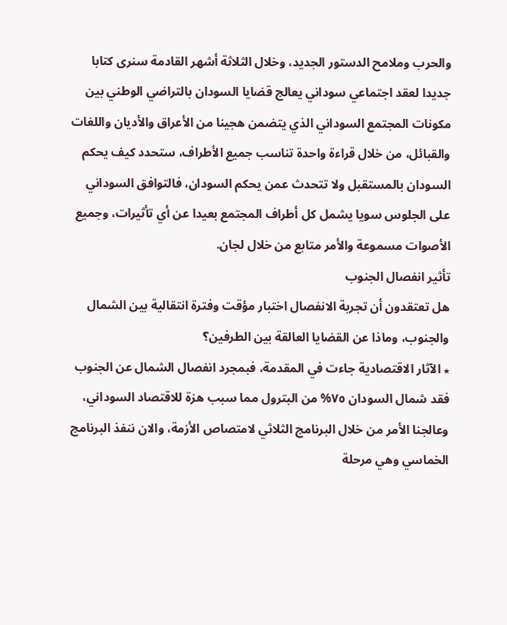والحرب وملامح الدستور الجديد، وخلال الثلاثة أشهر القادمة سنرى كتابا جديدا لعقد اجتماعي سوداني يعالج قضايا السودان بالتراضي الوطني بين مكونات المجتمع السوداني الذي يتضمن هجينا من الأعراق والأديان واللغات والقبائل، من خلال قراءة واحدة تناسب جميع الأطراف، ستحدد كيف يحكم السودان بالمستقبل ولا تتحدث عمن يحكم السودان، فالتوافق السوداني على الجلوس سويا يشمل كل أطراف المجتمع بعيدا عن أي تأثيرات، وجميع الأصوات مسموعة والأمر متابع من خلال لجان.
تأثير انفصال الجنوب
هل تعتقدون أن تجربة الانفصال اختبار مؤقت وفترة انتقالية بين الشمال والجنوب، وماذا عن القضايا العالقة بين الطرفين؟
٭ الآثار الاقتصادية جاءت في المقدمة، فبمجرد انفصال الشمال عن الجنوب فقد شمال السودان ٧٥% من البترول مما سبب هزة للاقتصاد السوداني، وعالجنا الأمر من خلال البرنامج الثلاثي لامتصاص الأزمة، والان ننفذ البرنامج الخماسي وهي مرحلة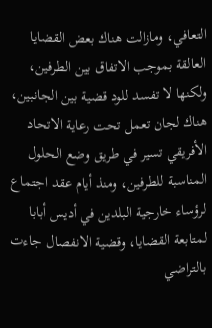التعافي، ومازالت هناك بعض القضايا العالقة بموجب الاتفاق بين الطرفين، ولكنها لا تفسد للود قضية بين الجانبين، هناك لجان تعمل تحت رعاية الاتحاد الأفريقي تسير في طريق وضع الحلول المناسبة للطرفين، ومنذ أيام عقد اجتماع لرؤساء خارجية البلدين في أديس أبابا لمتابعة القضايا، وقضية الانفصال جاءت بالتراضي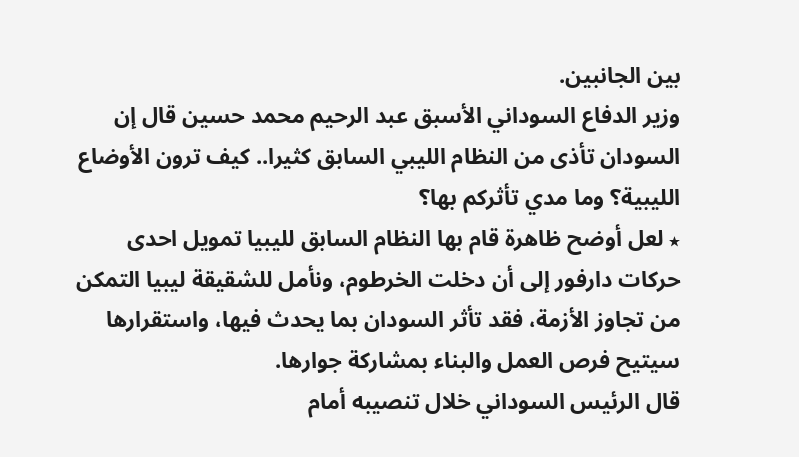بين الجانبين.
وزير الدفاع السوداني الأسبق عبد الرحيم محمد حسين قال إن السودان تأذى من النظام الليبي السابق كثيرا.. كيف ترون الأوضاع الليبية؟ وما مدي تأثركم بها؟
٭ لعل أوضح ظاهرة قام بها النظام السابق لليبيا تمويل احدى حركات دارفور إلى أن دخلت الخرطوم، ونأمل للشقيقة ليبيا التمكن من تجاوز الأزمة، فقد تأثر السودان بما يحدث فيها، واستقرارها سيتيح فرص العمل والبناء بمشاركة جوارها.
قال الرئيس السوداني خلال تنصيبه أمام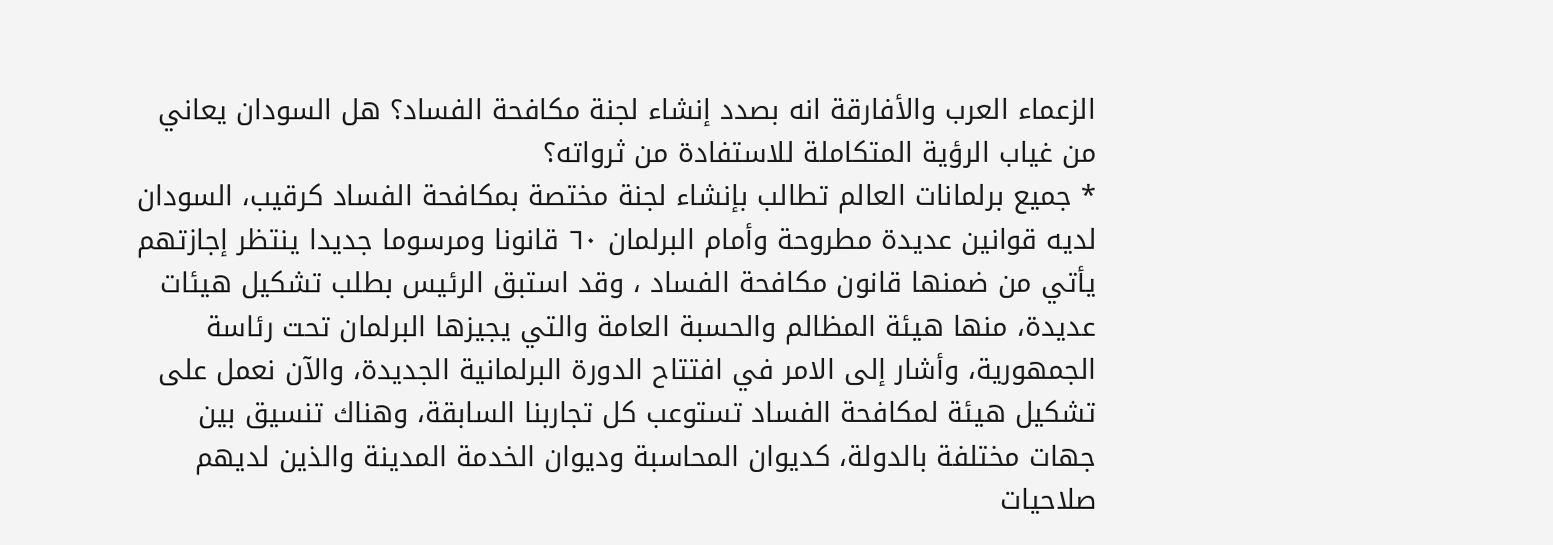الزعماء العرب والأفارقة انه بصدد إنشاء لجنة مكافحة الفساد؟ هل السودان يعاني من غياب الرؤية المتكاملة للاستفادة من ثرواته؟
٭ جميع برلمانات العالم تطالب بإنشاء لجنة مختصة بمكافحة الفساد كرقيب، السودان لديه قوانين عديدة مطروحة وأمام البرلمان ٦٠ قانونا ومرسوما جديدا ينتظر إجازتهم يأتي من ضمنها قانون مكافحة الفساد ، وقد استبق الرئيس بطلب تشكيل هيئات عديدة، منها هيئة المظالم والحسبة العامة والتي يجيزها البرلمان تحت رئاسة الجمهورية، وأشار إلى الامر في افتتاح الدورة البرلمانية الجديدة، والآن نعمل على تشكيل هيئة لمكافحة الفساد تستوعب كل تجاربنا السابقة، وهناك تنسيق بين جهات مختلفة بالدولة، كديوان المحاسبة وديوان الخدمة المدينة والذين لديهم صلاحيات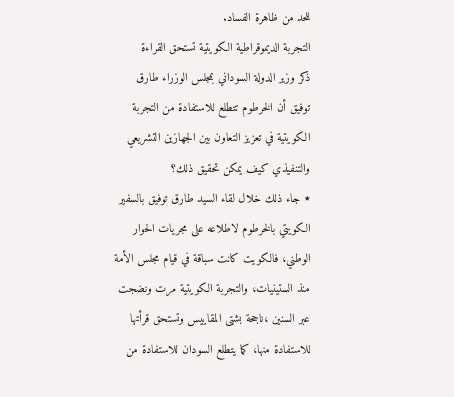للحد من ظاهرة الفساد.
التجربة الديموقراطية الكويتية تستحق القراءة
ذكر وزير الدولة السوداني بمجلس الوزراء طارق توفيق أن الخرطوم تتطلع للاستفادة من التجربة الكويتية في تعزيز التعاون بين الجهازين التشريعي والتنفيذي كيف يمكن تحقيق ذلك؟
٭ جاء ذلك خلال لقاء السيد طارق توفيق بالسفير الكويتي بالخرطوم لاطلاعه على مجريات الحوار الوطني، فالكويت كانت سباقة في قيام مجلس الأمة منذ الستينيات، والتجربة الكويتية مرت ونضجت عبر السنين ،ناجحة بشتى المقاييس وتستحق قرأتها للاستفادة منها، كما يتطلع السودان للاستفادة من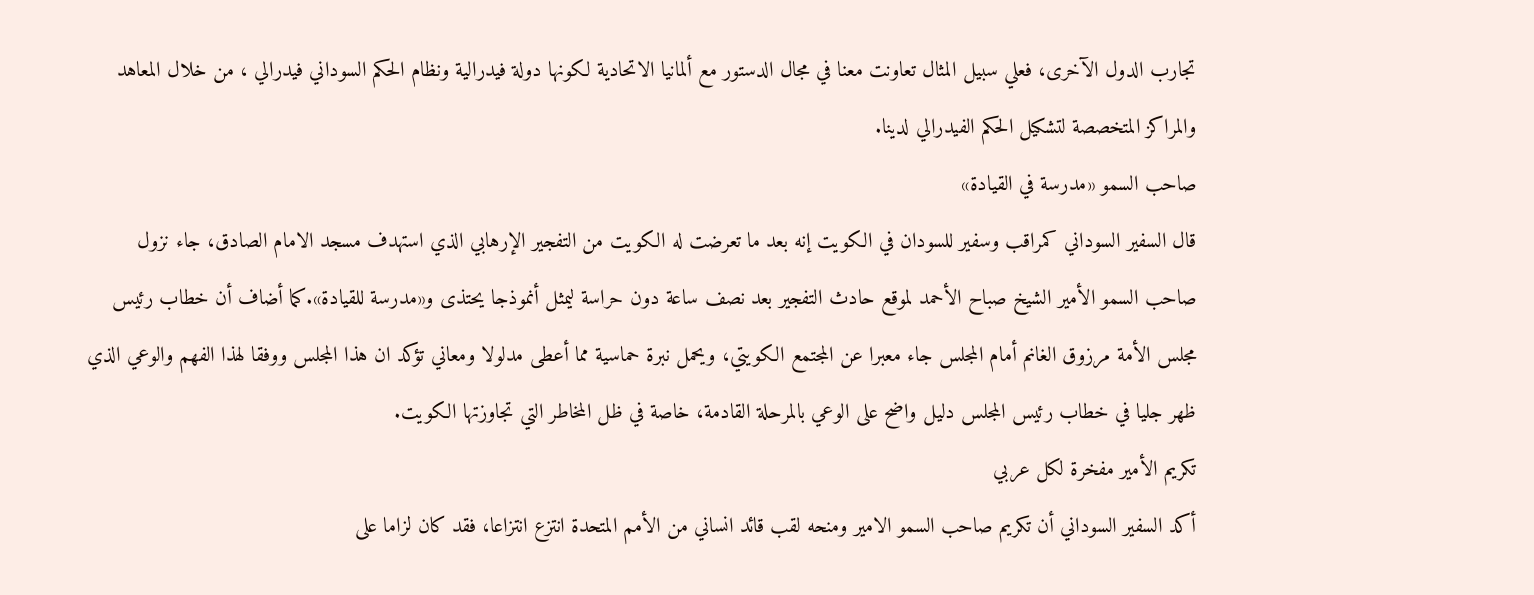تجارب الدول الآخرى، فعلي سبيل المثال تعاونت معنا في مجال الدستور مع ألمانيا الاتحادية لكونها دولة فيدرالية ونظام الحكم السوداني فيدرالي ، من خلال المعاهد والمراكز المتخصصة لتشكيل الحكم الفيدرالي لدينا.
صاحب السمو «مدرسة في القيادة»
قال السفير السوداني كمراقب وسفير للسودان في الكويت إنه بعد ما تعرضت له الكويت من التفجير الإرهابي الذي استهدف مسجد الامام الصادق، جاء نزول صاحب السمو الأمير الشيخ صباح الأحمد لموقع حادث التفجير بعد نصف ساعة دون حراسة ليمثل أنموذجا يحتذى و«مدرسة للقيادة».كما أضاف أن خطاب رئيس مجلس الأمة مرزوق الغانم أمام المجلس جاء معبرا عن المجتمع الكويتي، ويحمل نبرة حماسية مما أعطى مدلولا ومعاني تؤكد ان هذا المجلس ووفقا لهذا الفهم والوعي الذي ظهر جليا في خطاب رئيس المجلس دليل واضح على الوعي بالمرحلة القادمة، خاصة في ظل المخاطر التي تجاوزتها الكويت.
تكريم الأمير مفخرة لكل عربي
أكد السفير السوداني أن تكريم صاحب السمو الامير ومنحه لقب قائد انساني من الأمم المتحدة انتزع انتزاعا، فقد كان لزاما على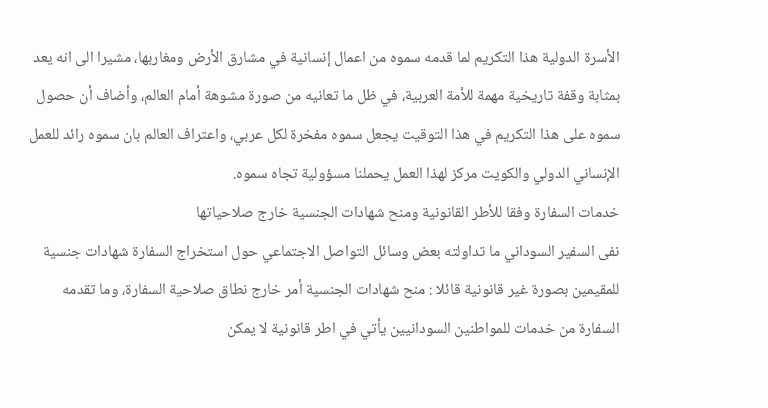الأسرة الدولية هذا التكريم لما قدمه سموه من اعمال إنسانية في مشارق الأرض ومغاربها، مشيرا الى انه يعد بمثابة وقفة تاريخية مهمة للأمة العربية، في ظل ما تعانيه من صورة مشوهة أمام العالم، وأضاف أن حصول سموه على هذا التكريم في هذا التوقيت يجعل سموه مفخرة لكل عربي، واعتراف العالم بان سموه رائد للعمل الإنساني الدولي والكويت مركز لهذا العمل يحملنا مسؤولية تجاه سموه.
خدمات السفارة وفقا للأطر القانونية ومنح شهادات الجنسية خارج صلاحياتها
نفى السفير السوداني ما تداولته بعض وسائل التواصل الاجتماعي حول استخراج السفارة شهادات جنسية للمقيمين بصورة غير قانونية قائلا : منح شهادات الجنسية أمر خارج نطاق صلاحية السفارة، وما تقدمه السفارة من خدمات للمواطنين السودانيين يأتي في اطر قانونية لا يمكن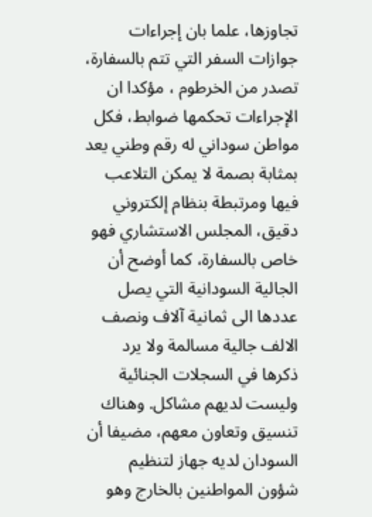تجاوزها، علما بان إجراءات جوازات السفر التي تتم بالسفارة، تصدر من الخرطوم ، مؤكدا ان الإجراءات تحكمها ضوابط، فكل مواطن سوداني له رقم وطني يعد بمثابة بصمة لا يمكن التلاعب فيها ومرتبطة بنظام إلكتروني دقيق، المجلس الاستشاري فهو خاص بالسفارة، كما أوضح أن الجالية السودانية التي يصل عددها الى ثمانية آلاف ونصف الالف جالية مسالمة ولا يرد ذكرها في السجلات الجنائية وليست لديهم مشاكل. وهناك تنسيق وتعاون معهم، مضيفا أن السودان لديه جهاز لتنظيم شؤون المواطنين بالخارج وهو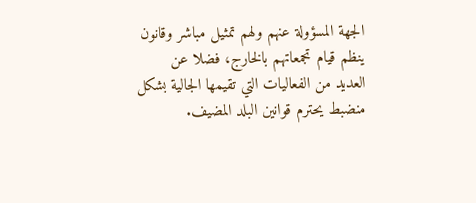الجهة المسؤولة عنهم ولهم تمثيل مباشر وقانون ينظم قيام تجمعاتهم بالخارج، فضلا عن العديد من الفعاليات التي تقيمها الجالية بشكل منضبط يحترم قوانين البلد المضيف.